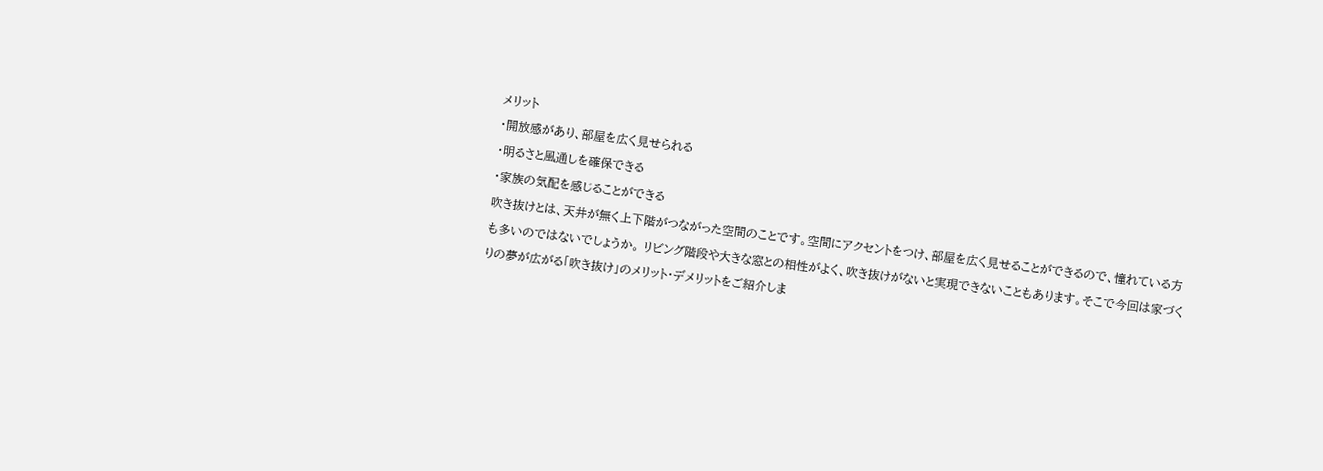メリット
・開放感があり、部屋を広く見せられる
・明るさと風通しを確保できる
・家族の気配を感じることができる
吹き抜けとは、天井が無く上下階がつながった空間のことです。空間にアクセントをつけ、部屋を広く見せることができるので、憧れている方も多いのではないでしょうか。 リビング階段や大きな窓との相性がよく、吹き抜けがないと実現できないこともあります。そこで今回は家づくりの夢が広がる「吹き抜け」のメリット・デメリットをご紹介しま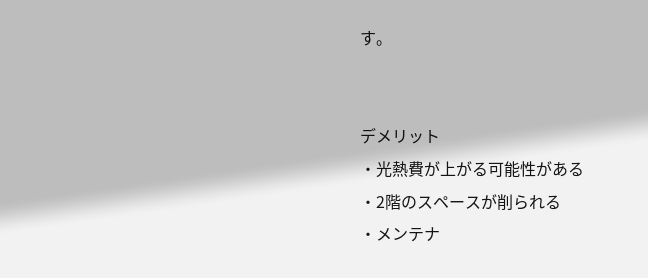す。


デメリット
・光熱費が上がる可能性がある
・2階のスペースが削られる
・メンテナ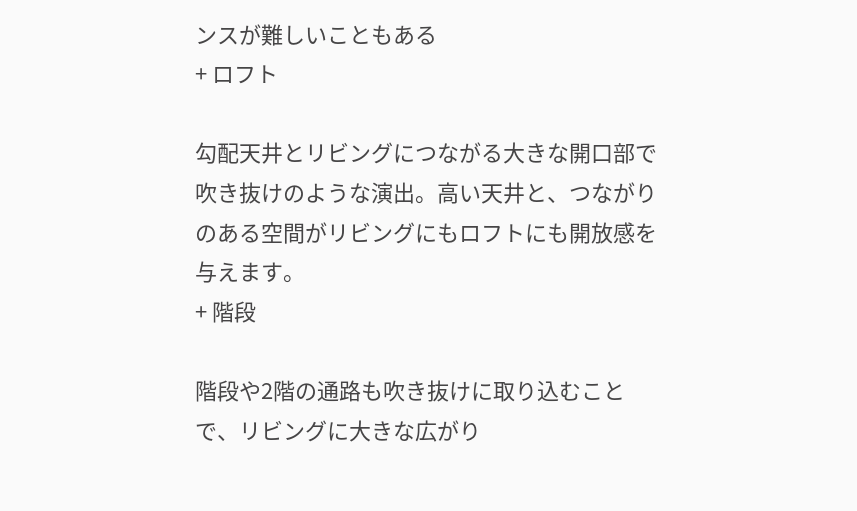ンスが難しいこともある
+ ロフト

勾配天井とリビングにつながる大きな開口部で吹き抜けのような演出。高い天井と、つながりのある空間がリビングにもロフトにも開放感を与えます。
+ 階段

階段や2階の通路も吹き抜けに取り込むことで、リビングに大きな広がり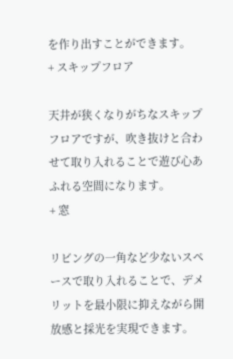を作り出すことができます。
+ スキップフロア

天井が狭くなりがちなスキップフロアですが、吹き抜けと合わせて取り入れることで遊び心あふれる空間になります。
+ 窓

リビングの一角など少ないスペースで取り入れることで、デメリットを最小限に抑えながら開放感と採光を実現できます。